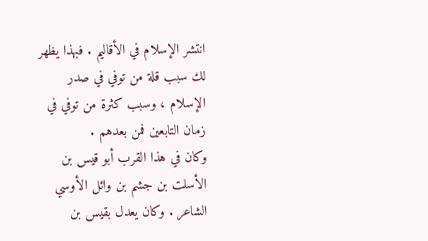انتشر الإسلام في الأقاليم . فبهذا يظهر لك سبب قلة من توفي في صدر الإسلام ، وسبب كثرة من توفي في زمان التابعين فمن بعدهم .
وكان في هذا القرب أبو قيس بن الأسلت بن جشم بن وائل الأوسي الشاعر . وكان يعدل بقيس بن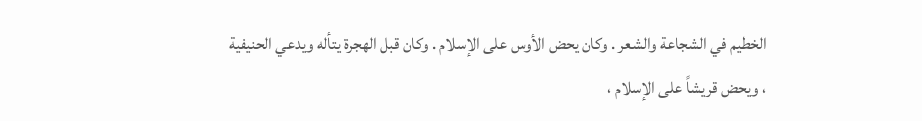الخطيم في الشجاعة والشعر . وكان يحض الأوس على الإسلام . وكان قبل الهجرة يتأله ويدعي الحنيفية ، ويحض قريشاً على الإسلام ،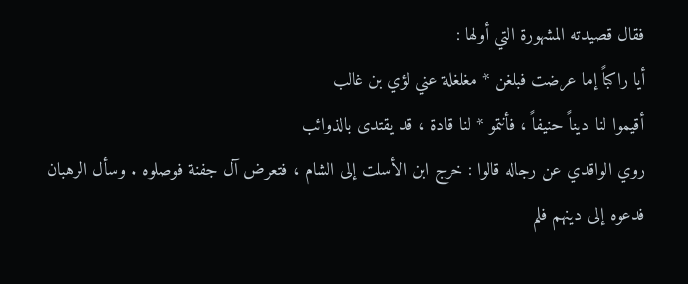فقال قصيدته المشهورة التي أولها :
أيا راكباً إما عرضت فبلغن * مغلغلة عني لؤي بن غالب
أقيموا لنا ديناً حنيفاً ، فأنتمو * لنا قادة ، قد يقتدى بالذوائب
روي الواقدي عن رجاله قالوا : خرج ابن الأسلت إلى الشام ، فتعرض آل جفنة فوصلوه . وسأل الرهبان فدعوه إلى دينهم فلم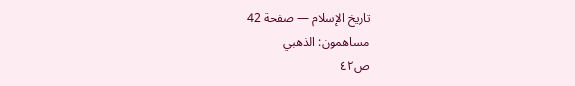تاريخ الإسلام — صفحة 42
مساهمون: الذهبي
ص٤٢